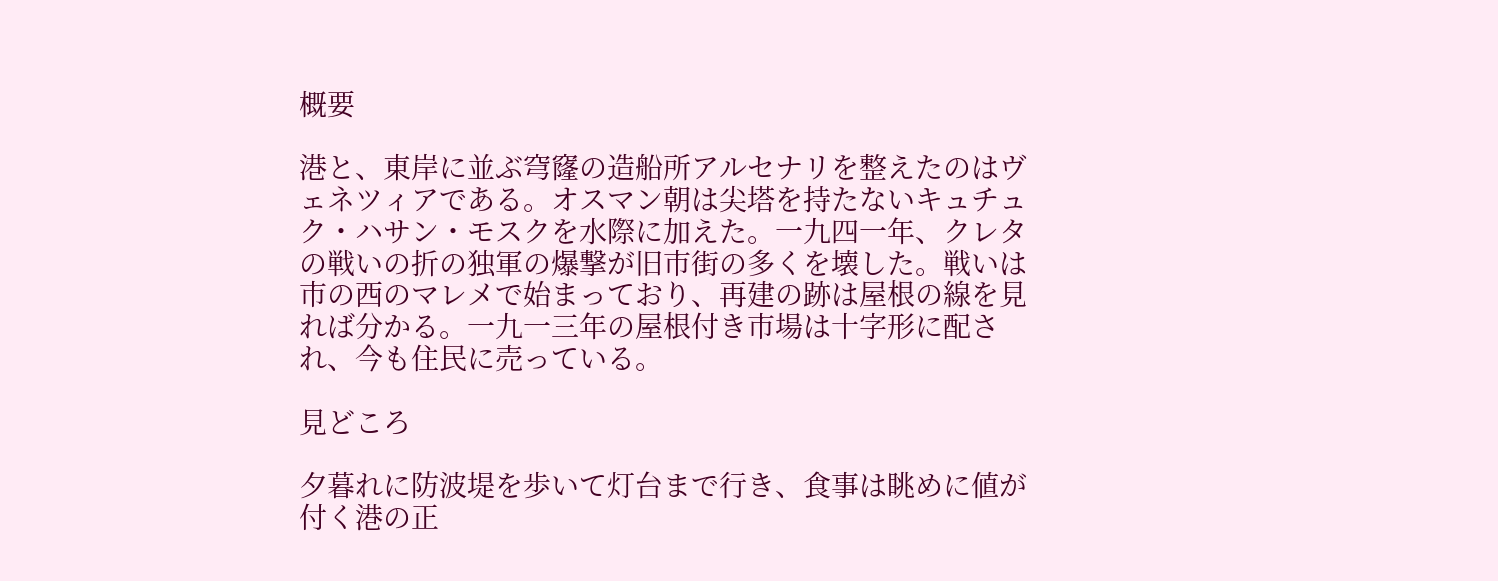概要

港と、東岸に並ぶ穹窿の造船所アルセナリを整えたのはヴェネツィアである。オスマン朝は尖塔を持たないキュチュク・ハサン・モスクを水際に加えた。一九四一年、クレタの戦いの折の独軍の爆撃が旧市街の多くを壊した。戦いは市の西のマレメで始まっており、再建の跡は屋根の線を見れば分かる。一九一三年の屋根付き市場は十字形に配され、今も住民に売っている。

見どころ

夕暮れに防波堤を歩いて灯台まで行き、食事は眺めに値が付く港の正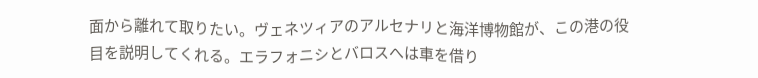面から離れて取りたい。ヴェネツィアのアルセナリと海洋博物館が、この港の役目を説明してくれる。エラフォニシとバロスへは車を借り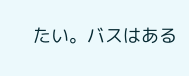たい。バスはある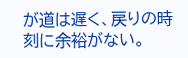が道は遅く、戻りの時刻に余裕がない。